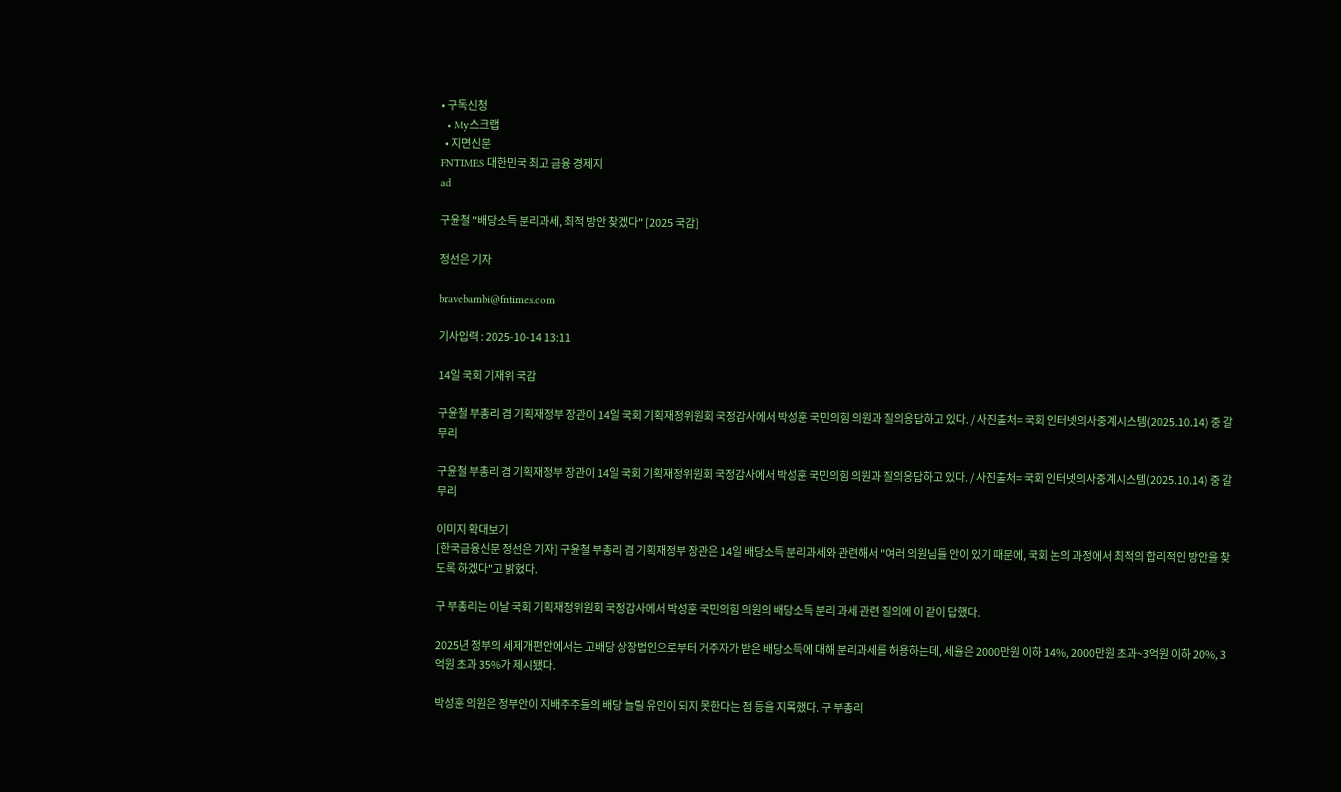• 구독신청
  • My스크랩
  • 지면신문
FNTIMES 대한민국 최고 금융 경제지
ad

구윤철 "배당소득 분리과세, 최적 방안 찾겠다" [2025 국감]

정선은 기자

bravebambi@fntimes.com

기사입력 : 2025-10-14 13:11

14일 국회 기재위 국감

구윤철 부총리 겸 기획재정부 장관이 14일 국회 기획재정위원회 국정감사에서 박성훈 국민의힘 의원과 질의응답하고 있다. / 사진출처= 국회 인터넷의사중계시스템(2025.10.14) 중 갈무리

구윤철 부총리 겸 기획재정부 장관이 14일 국회 기획재정위원회 국정감사에서 박성훈 국민의힘 의원과 질의응답하고 있다. / 사진출처= 국회 인터넷의사중계시스템(2025.10.14) 중 갈무리

이미지 확대보기
[한국금융신문 정선은 기자] 구윤철 부총리 겸 기획재정부 장관은 14일 배당소득 분리과세와 관련해서 "여러 의원님들 안이 있기 때문에, 국회 논의 과정에서 최적의 합리적인 방안을 찾도록 하겠다"고 밝혔다.

구 부총리는 이날 국회 기획재정위원회 국정감사에서 박성훈 국민의힘 의원의 배당소득 분리 과세 관련 질의에 이 같이 답했다.

2025년 정부의 세제개편안에서는 고배당 상장법인으로부터 거주자가 받은 배당소득에 대해 분리과세를 허용하는데, 세율은 2000만원 이하 14%, 2000만원 초과~3억원 이하 20%, 3억원 초과 35%가 제시됐다.

박성훈 의원은 정부안이 지배주주들의 배당 늘릴 유인이 되지 못한다는 점 등을 지목했다. 구 부총리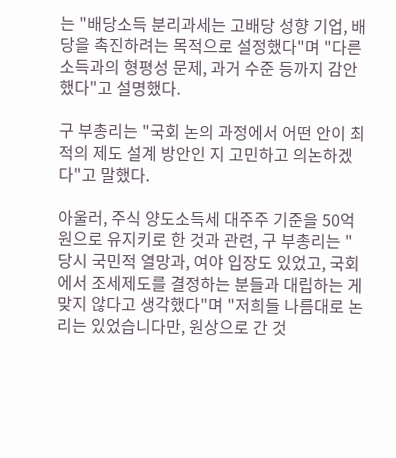는 "배당소득 분리과세는 고배당 성향 기업, 배당을 촉진하려는 목적으로 설정했다"며 "다른 소득과의 형평성 문제, 과거 수준 등까지 감안했다"고 설명했다.

구 부총리는 "국회 논의 과정에서 어떤 안이 최적의 제도 설계 방안인 지 고민하고 의논하겠다"고 말했다.

아울러, 주식 양도소득세 대주주 기준을 50억원으로 유지키로 한 것과 관련, 구 부총리는 "당시 국민적 열망과, 여야 입장도 있었고, 국회에서 조세제도를 결정하는 분들과 대립하는 게 맞지 않다고 생각했다"며 "저희들 나름대로 논리는 있었습니다만, 원상으로 간 것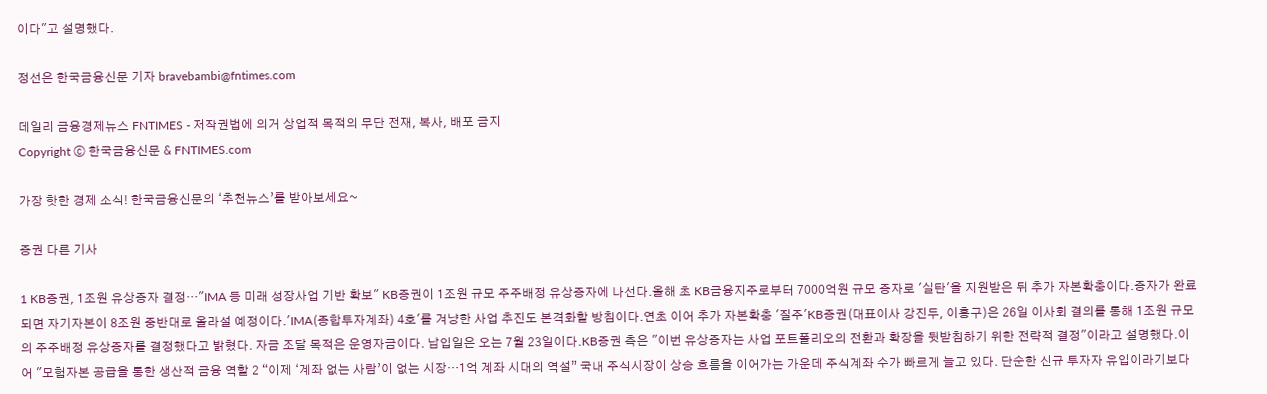이다"고 설명했다.

정선은 한국금융신문 기자 bravebambi@fntimes.com

데일리 금융경제뉴스 FNTIMES - 저작권법에 의거 상업적 목적의 무단 전재, 복사, 배포 금지
Copyright ⓒ 한국금융신문 & FNTIMES.com

가장 핫한 경제 소식! 한국금융신문의 ‘추천뉴스’를 받아보세요~

증권 다른 기사

1 KB증권, 1조원 유상증자 결정…"IMA 등 미래 성장사업 기반 확보" KB증권이 1조원 규모 주주배정 유상증자에 나선다.올해 초 KB금융지주로부터 7000억원 규모 증자로 '실탄'을 지원받은 뒤 추가 자본확충이다.증자가 완료되면 자기자본이 8조원 중반대로 올라설 예정이다.'IMA(종합투자계좌) 4호'를 겨냥한 사업 추진도 본격화할 방침이다.연초 이어 추가 자본확충 '질주'KB증권(대표이사 강진두, 이홍구)은 26일 이사회 결의를 통해 1조원 규모의 주주배정 유상증자를 결정했다고 밝혔다. 자금 조달 목적은 운영자금이다. 납입일은 오는 7월 23일이다.KB증권 측은 "이번 유상증자는 사업 포트폴리오의 전환과 확장을 뒷받침하기 위한 전략적 결정"이라고 설명했다.이어 "모험자본 공급을 통한 생산적 금융 역할 2 “이제 ‘계좌 없는 사람’이 없는 시장…1억 계좌 시대의 역설” 국내 주식시장이 상승 흐름을 이어가는 가운데 주식계좌 수가 빠르게 늘고 있다. 단순한 신규 투자자 유입이라기보다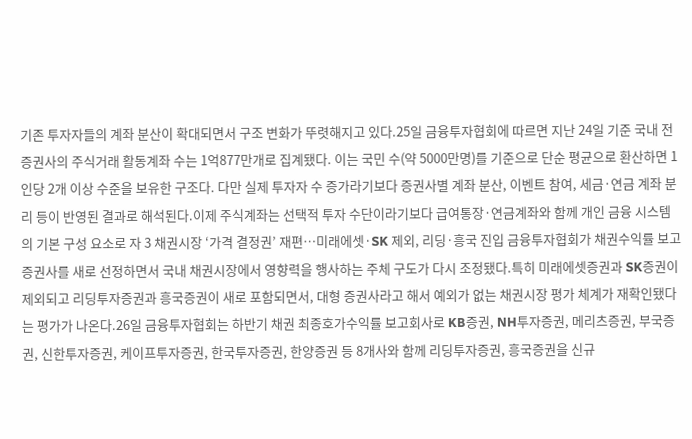기존 투자자들의 계좌 분산이 확대되면서 구조 변화가 뚜렷해지고 있다.25일 금융투자협회에 따르면 지난 24일 기준 국내 전 증권사의 주식거래 활동계좌 수는 1억877만개로 집계됐다. 이는 국민 수(약 5000만명)를 기준으로 단순 평균으로 환산하면 1인당 2개 이상 수준을 보유한 구조다. 다만 실제 투자자 수 증가라기보다 증권사별 계좌 분산, 이벤트 참여, 세금·연금 계좌 분리 등이 반영된 결과로 해석된다.이제 주식계좌는 선택적 투자 수단이라기보다 급여통장·연금계좌와 함께 개인 금융 시스템의 기본 구성 요소로 자 3 채권시장 ‘가격 결정권’ 재편…미래에셋·SK 제외, 리딩·흥국 진입 금융투자협회가 채권수익률 보고 증권사를 새로 선정하면서 국내 채권시장에서 영향력을 행사하는 주체 구도가 다시 조정됐다.특히 미래에셋증권과 SK증권이 제외되고 리딩투자증권과 흥국증권이 새로 포함되면서, 대형 증권사라고 해서 예외가 없는 채권시장 평가 체계가 재확인됐다는 평가가 나온다.26일 금융투자협회는 하반기 채권 최종호가수익률 보고회사로 KB증권, NH투자증권, 메리츠증권, 부국증권, 신한투자증권, 케이프투자증권, 한국투자증권, 한양증권 등 8개사와 함께 리딩투자증권, 흥국증권을 신규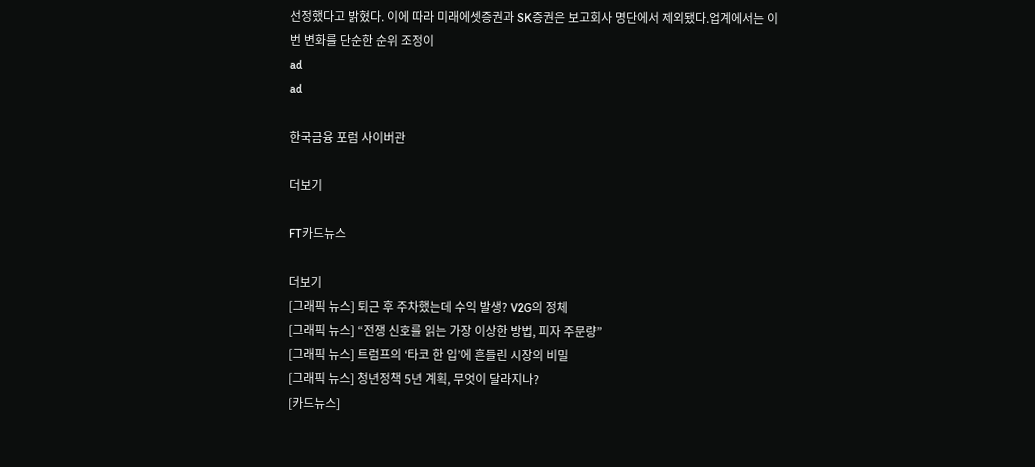선정했다고 밝혔다. 이에 따라 미래에셋증권과 SK증권은 보고회사 명단에서 제외됐다.업계에서는 이번 변화를 단순한 순위 조정이
ad
ad

한국금융 포럼 사이버관

더보기

FT카드뉴스

더보기
[그래픽 뉴스] 퇴근 후 주차했는데 수익 발생? V2G의 정체
[그래픽 뉴스] “전쟁 신호를 읽는 가장 이상한 방법, 피자 주문량”
[그래픽 뉴스] 트럼프의 ‘타코 한 입’에 흔들린 시장의 비밀
[그래픽 뉴스] 청년정책 5년 계획, 무엇이 달라지나?
[카드뉴스]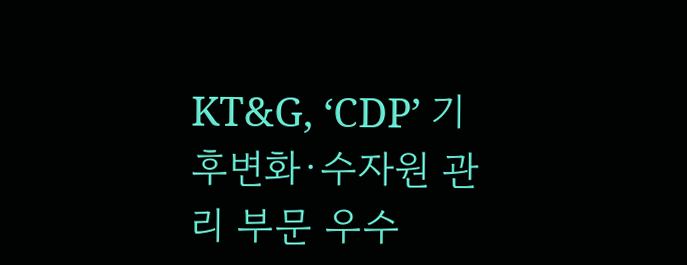KT&G, ‘CDP’ 기후변화·수자원 관리 부문 우수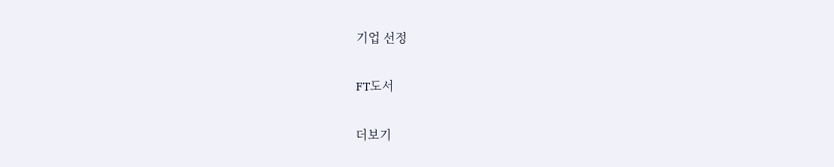기업 선정

FT도서

더보기